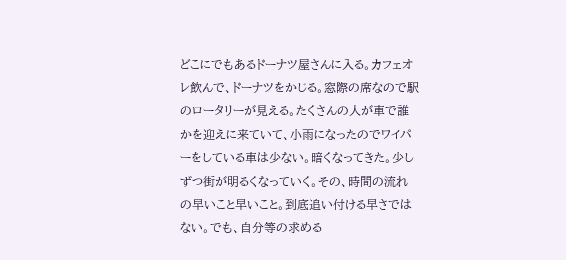どこにでもあるドーナツ屋さんに入る。カフェオレ飲んで、ドーナツをかじる。窓際の席なので駅のロータリーが見える。たくさんの人が車で誰かを迎えに来ていて、小雨になったのでワイパーをしている車は少ない。暗くなってきた。少しずつ街が明るくなっていく。その、時間の流れの早いこと早いこと。到底追い付ける早さではない。でも、自分等の求める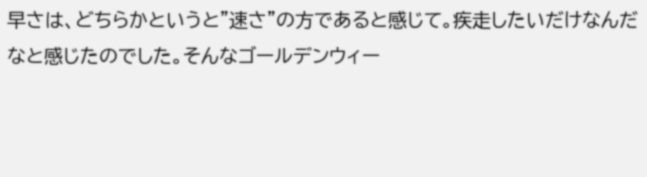早さは、どちらかというと"速さ"の方であると感じて。疾走したいだけなんだなと感じたのでした。そんなゴールデンウィー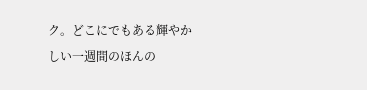ク。どこにでもある輝やかしい一週間のほんの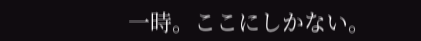一時。ここにしかない。